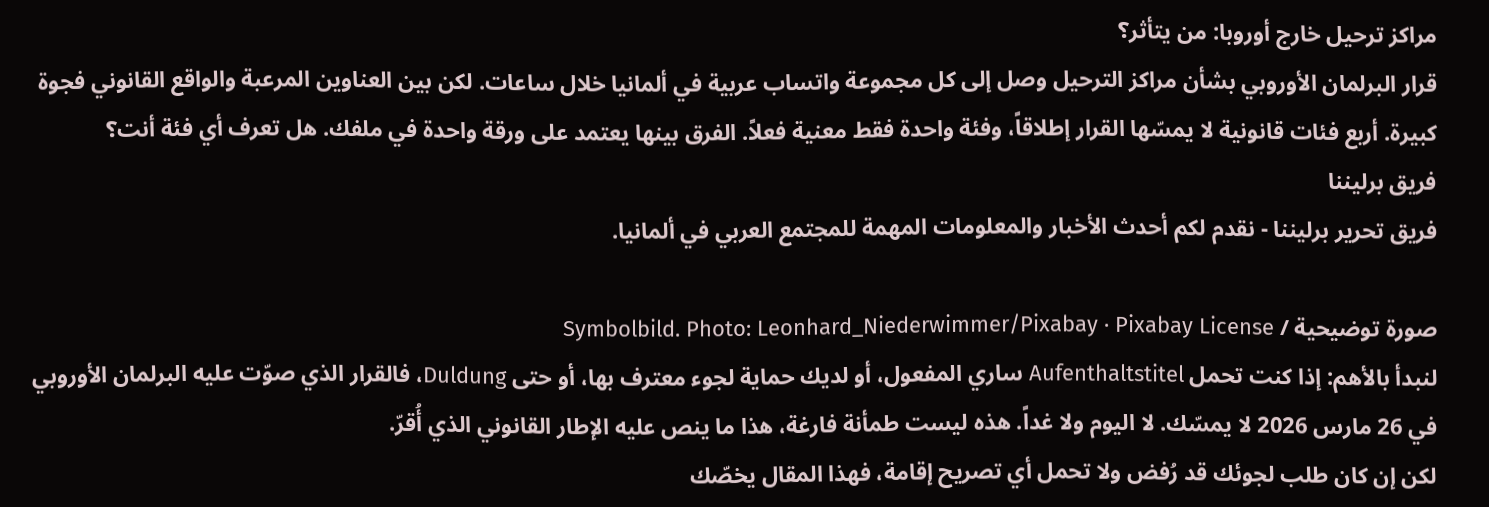مراكز ترحيل خارج أوروبا: من يتأثر؟
قرار البرلمان الأوروبي بشأن مراكز الترحيل وصل إلى كل مجموعة واتساب عربية في ألمانيا خلال ساعات. لكن بين العناوين المرعبة والواقع القانوني فجوة كبيرة. أربع فئات قانونية لا يمسّها القرار إطلاقاً، وفئة واحدة فقط معنية فعلاً. الفرق بينها يعتمد على ورقة واحدة في ملفك. هل تعرف أي فئة أنت؟
فريق برليننا
فريق تحرير برليننا - نقدم لكم أحدث الأخبار والمعلومات المهمة للمجتمع العربي في ألمانيا.

صورة توضيحية / Symbolbild. Photo: Leonhard_Niederwimmer/Pixabay · Pixabay License
لنبدأ بالأهم: إذا كنت تحمل Aufenthaltstitel ساري المفعول، أو لديك حماية لجوء معترف بها، أو حتى Duldung، فالقرار الذي صوّت عليه البرلمان الأوروبي في 26 مارس 2026 لا يمسّك. لا اليوم ولا غداً. هذه ليست طمأنة فارغة، هذا ما ينص عليه الإطار القانوني الذي أُقرّ.
لكن إن كان طلب لجوئك قد رُفض ولا تحمل أي تصريح إقامة، فهذا المقال يخصّك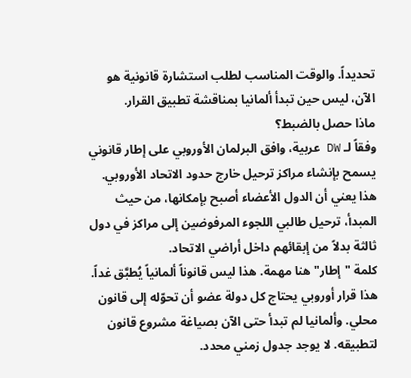تحديداً. والوقت المناسب لطلب استشارة قانونية هو الآن، ليس حين تبدأ ألمانيا بمناقشة تطبيق القرار.
ماذا حصل بالضبط؟
وفقاً لـ DW عربية، وافق البرلمان الأوروبي على إطار قانوني يسمح بإنشاء مراكز ترحيل خارج حدود الاتحاد الأوروبي. هذا يعني أن الدول الأعضاء أصبح بإمكانها، من حيث المبدأ، ترحيل طالبي اللجوء المرفوضين إلى مراكز في دول ثالثة بدلاً من إبقائهم داخل أراضي الاتحاد.
كلمة "إطار" هنا مهمة. هذا ليس قانوناً ألمانياً يُطبَّق غداً. هذا قرار أوروبي يحتاج كل دولة عضو أن تحوّله إلى قانون محلي. وألمانيا لم تبدأ حتى الآن بصياغة مشروع قانون لتطبيقه. لا يوجد جدول زمني محدد.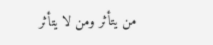من يتأثر ومن لا يتأثر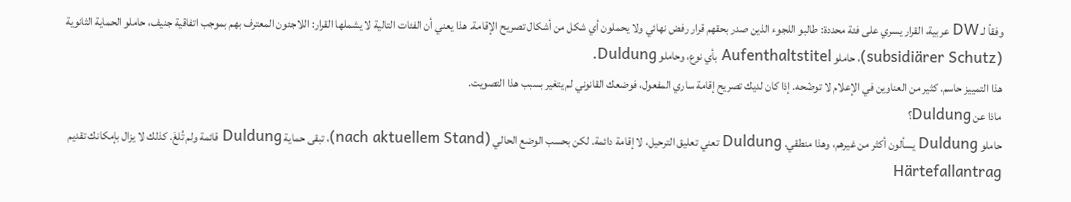وفقاً لـ DW عربية، القرار يسري على فئة محددة: طالبو اللجوء الذين صدر بحقهم قرار رفض نهائي ولا يحملون أي شكل من أشكال تصريح الإقامة. هذا يعني أن الفئات التالية لا يشملها القرار: اللاجئون المعترف بهم بموجب اتفاقية جنيف، حاملو الحماية الثانوية (subsidiärer Schutz)، حاملو Aufenthaltstitel بأي نوع، وحاملو Duldung.
هذا التمييز حاسم. كثير من العناوين في الإعلام لا توضّحه. إذا كان لديك تصريح إقامة ساري المفعول، فوضعك القانوني لم يتغير بسبب هذا التصويت.
ماذا عن Duldung؟
حاملو Duldung يسألون أكثر من غيرهم، وهذا منطقي. Duldung تعني تعليق الترحيل، لا إقامة دائمة. لكن بحسب الوضع الحالي (nach aktuellem Stand)، تبقى حماية Duldung قائمة ولم تُلغَ. كذلك لا يزال بإمكانك تقديم Härtefallantrag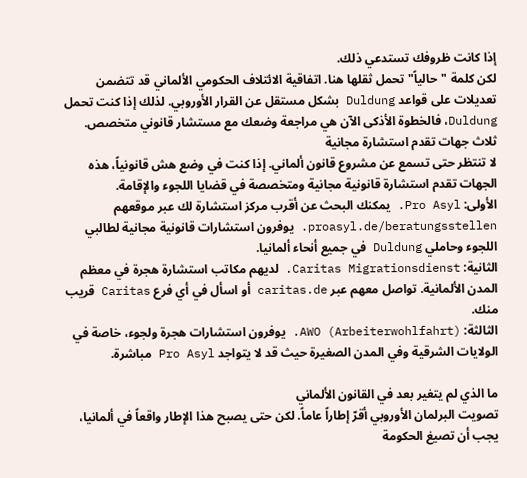إذا كانت ظروفك تستدعي ذلك.
لكن كلمة "حالياً" تحمل ثقلها هنا. اتفاقية الائتلاف الحكومي الألماني قد تتضمن تعديلات على قواعد Duldung بشكل مستقل عن القرار الأوروبي. لذلك إذا كنت تحمل Duldung، فالخطوة الأذكى الآن هي مراجعة وضعك مع مستشار قانوني متخصص.
ثلاث جهات تقدم استشارة مجانية
لا تنتظر حتى تسمع عن مشروع قانون ألماني. إذا كنت في وضع هش قانونياً، هذه الجهات تقدم استشارة قانونية مجانية ومتخصصة في قضايا اللجوء والإقامة.
الأولى: Pro Asyl. يمكنك البحث عن أقرب مركز استشارة لك عبر موقعهم proasyl.de/beratungsstellen. يوفرون استشارات قانونية مجانية لطالبي اللجوء وحاملي Duldung في جميع أنحاء ألمانيا.
الثانية: Caritas Migrationsdienst. لديهم مكاتب استشارة هجرة في معظم المدن الألمانية. تواصل معهم عبر caritas.de أو اسأل في أي فرع Caritas قريب منك.
الثالثة: AWO (Arbeiterwohlfahrt). يوفرون استشارات هجرة ولجوء، خاصة في الولايات الشرقية وفي المدن الصغيرة حيث قد لا يتواجد Pro Asyl مباشرة.

ما الذي لم يتغير بعد في القانون الألماني
تصويت البرلمان الأوروبي أقرّ إطاراً عاماً. لكن حتى يصبح هذا الإطار واقعاً في ألمانيا، يجب أن تصيغ الحكومة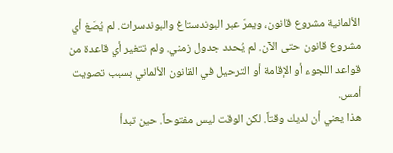الألمانية مشروع قانون، ويمرّ عبر البوندستاغ والبوندسرات. لم يُصَغ أي مشروع قانون حتى الآن. لم يُحدد جدول زمني. ولم تتغير أي قاعدة من قواعد اللجوء أو الإقامة أو الترحيل في القانون الألماني بسبب تصويت أمس.
هذا يعني أن لديك وقتاً. لكن الوقت ليس مفتوحاً. حين تبدأ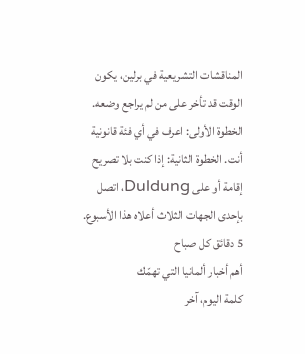المناقشات التشريعية في برلين، يكون الوقت قد تأخر على من لم يراجع وضعه. الخطوة الأولى: اعرف في أي فئة قانونية أنت. الخطوة الثانية: إذا كنت بلا تصريح إقامة أو على Duldung، اتصل بإحدى الجهات الثلاث أعلاه هذا الأسبوع.
5 دقائق كل صباح
أهم أخبار ألمانيا التي تهمّك
كلمة اليوم، آخر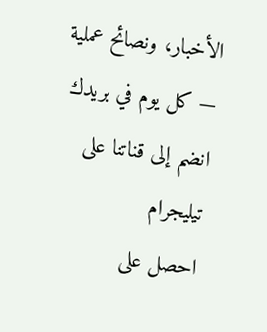الأخبار، ونصائح عملية — كل يوم في بريدك
انضم إلى قناتنا على تيليجرام
احصل على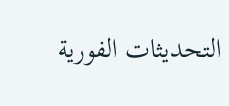التحديثات الفورية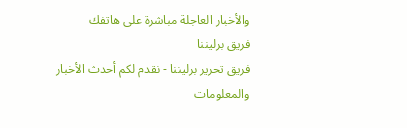والأخبار العاجلة مباشرة على هاتفك
فريق برليننا
فريق تحرير برليننا - نقدم لكم أحدث الأخبار والمعلومات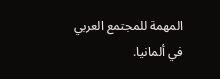المهمة للمجتمع العربي في ألمانيا.